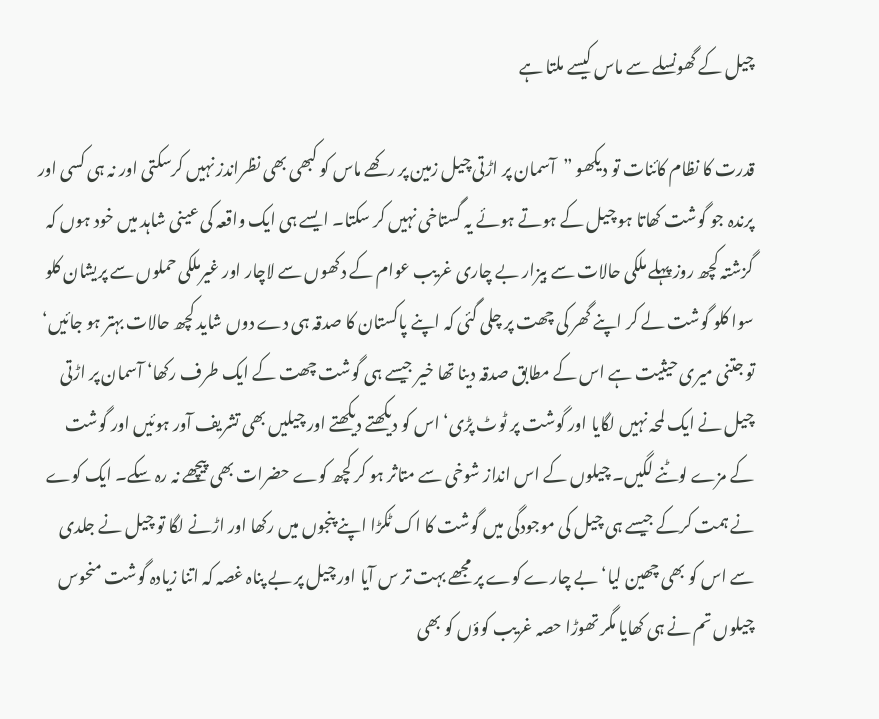چیل کے گھونسلے سے ماس کیسے ملتا ہے

قدرت کا نظام کائنات تو دیکھو ”آسمان پر اڑتی چیل زمین پر رکھے ماس کو کبھی بھی نظراندز نہیں کرسکتی اور نہ ہی کسی اور پرندہ جو گوشت کھاتا ہو چیل کے ہوتے ہوئے یہ گستاخی نہیں کر سکتا۔ ایسے ہی ایک واقعہ کی عینی شاہد میں خود ہوں کہ گزشتہ کچھ روز پہلے ملکی حالات سے بیزار بے چاری غریب عوام کے دکھوں سے لاچار اور غیرملکی حملوں سے پریشان کلو سوا کلو گوشت لے کر اپنے گھر کی چھت پر چلی گئی کہ اپنے پاکستان کا صدقہ ہی دے دوں شاید کچھ حالات بہتر ہو جائیں‘ تو جتنی میری حیثیت ہے اس کے مطابق صدقہ دینا تھا خیر جیسے ہی گوشت چھت کے ایک طرف رکھا‘ آسمان پر اڑتی چیل نے ایک لمحہ نہیں لگایا اور گوشت پر ٹوٹ پڑی‘ اس کو دیکھتے دیکھتے اور چیلیں بھی تشریف آور ہوئیں اور گوشت کے مزے لوٹنے لگیں۔ چیلوں کے اس انداز شوخی سے متاثر ہو کر کچھ کوے حضرات بھی پیچھے نہ رہ سکے۔ ایک کوے نے ہمت کرکے جیسے ہی چیل کی موجودگی میں گوشت کا اک ٹکڑا اپنے پنجوں میں رکھا اور اڑنے لگا تو چیل نے جلدی سے اس کو بھی چھین لیا‘ بے چارے کوے پر مجھے بہت تر س آیا اور چیل پر بے پناہ غصہ کہ اتنا زیادہ گوشت منحوس چیلوں تم نے ہی کھایا مگر تھوڑا حصہ غریب کوؤں کو بھی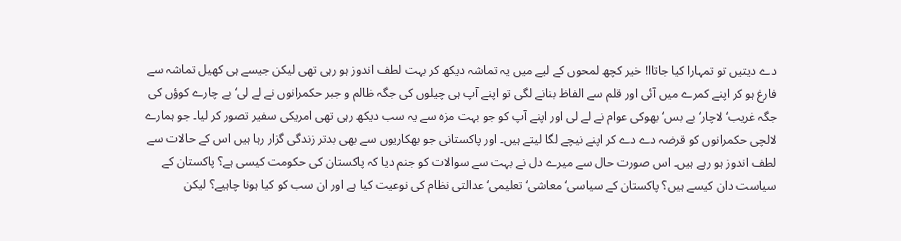دے دیتیں تو تمہارا کیا جاتاا! خیر کچھ لمحوں کے لیے میں یہ تماشہ دیکھ کر بہت لطف اندوز ہو رہی تھی لیکن جیسے ہی کھیل تماشہ سے فارغ ہو کر اپنے کمرے میں آئی اور قلم سے الفاظ بنانے لگی تو اپنے آپ ہی چیلوں کی جگہ ظالم و جبر حکمرانوں نے لے لی‘ بے چارے کوؤں کی جگہ غریب‘ لاچار‘ بے بس‘ بھوکی عوام نے لے لی اور اپنے آپ کو جو بہت مزہ سے یہ سب دیکھ رہی تھی امریکی سفیر تصور کر لیا۔ جو ہمارے لالچی حکمرانوں کو قرضہ دے دے کر اپنے نیچے لگا لیتے ہیں۔ اور پاکستانی جو بھکاریوں سے بھی بدتر زندگی گزار رہا ہیں اس کے حالات سے لطف اندوز ہو رہے ہیں۔ اس صورت حال سے میرے دل نے بہت سے سوالات کو جنم دیا کہ پاکستان کی حکومت کیسی ہے؟ پاکستان کے سیاست دان کیسے ہیں؟ پاکستان کے سیاسی‘ معاشی‘ تعلیمی‘ عدالتی نظام کی نوعیت کیا ہے اور ان سب کو کیا ہونا چاہیے؟ لیکن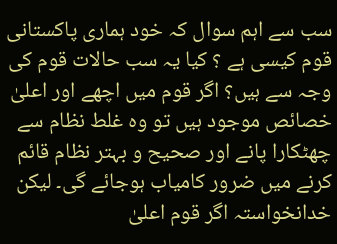سب سے اہم سوال کہ خود ہماری پاکستانی قوم کیسی ہے ؟ کیا یہ سب حالات قوم کی وجہ سے ہیں؟ اگر قوم میں اچھے اور اعلیٰ خصائص موجود ہیں تو وہ غلط نظام سے چھٹکارا پانے اور صحیح و بہتر نظام قائم کرنے میں ضرور کامیاب ہوجائے گی۔ لیکن خدانخواستہ اگر قوم اعلیٰ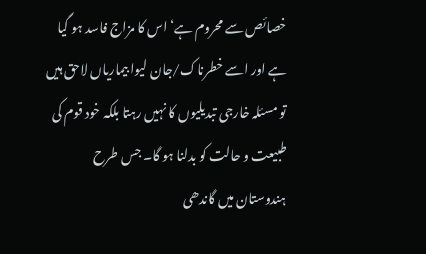خصائص سے محروم ہے‘ اس کا مزاج فاسد ہو گیا ہے اور اسے خطرناک/جان لیوا بیماریاں لاحق ہیں تو مسئلہ خارجی تبدیلیوں کا نہیں رہتا بلکہ خود قوم کی طبیعت و حالت کو بدلنا ہو گا۔ جس طرح ہندوستان میں گاندھی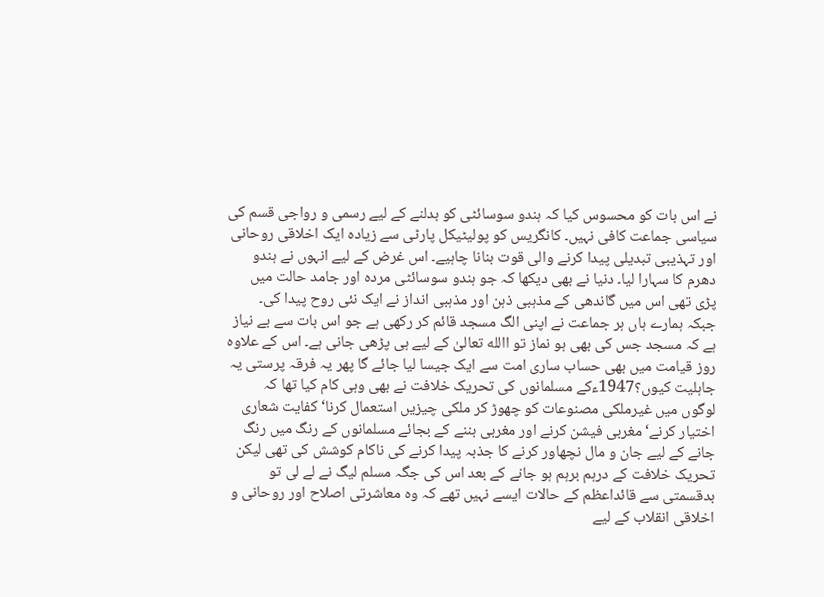نے اس بات کو محسوس کیا کہ ہندو سوسائٹی کو بدلنے کے لیے رسمی و رواجی قسم کی سیاسی جماعت کافی نہیں۔ کانگریس کو پولیٹیکل پارٹی سے زیادہ ایک اخلاقی روحانی اور تہذیبی تبدیلی پیدا کرنے والی قوت بنانا چاہیے۔ اس غرض کے لیے انہوں نے ہندو دھرم کا سہارا لیا۔ دنیا نے بھی دیکھا کہ جو ہندو سوسائٹی مردہ اور جامد حالت میں پڑی تھی اس میں گاندھی کے مذہبی ذہن اور مذہبی انداز نے ایک نئی روح پیدا کی۔ جبکہ ہمارے ہاں ہر جماعت نے اپنی الگ مسجد قائم کر رکھی ہے جو اس بات سے بے نیاز ہے کہ مسجد جس کی بھی ہو نماز تو االله تعالیٰ کے لیے ہی پڑھی جانی ہے۔ اس کے علاوہ روز قیامت میں بھی حساب ساری امت سے ایک جیسا لیا جائے گا پھر یہ فرقہ پرستی یہ جاہلیت کیوں؟1947ءکے مسلمانوں کی تحریک خلافت نے بھی وہی کام کیا تھا کہ لوگوں میں غیرملکی مصنوعات کو چھوڑ کر ملکی چیزیں استعمال کرنا‘ کفایت شعاری اختیار کرنے‘ مغربی فیشن کرنے اور مغربی بننے کے بجائے مسلمانوں کے رنگ میں رنگ جانے کے لیے جان و مال نچھاور کرنے کا جذبہ پیدا کرنے کی ناکام کوشش کی تھی لیکن تحریک خلافت کے درہم برہم ہو جانے کے بعد اس کی جگہ مسلم لیگ نے لے لی تو بدقسمتی سے قائداعظم کے حالات ایسے نہیں تھے کہ وہ معاشرتی اصلاح اور روحانی و اخلاقی انقلاب کے لیے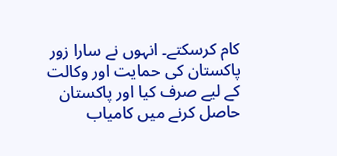کام کرسکتے۔ انہوں نے سارا زور پاکستان کی حمایت اور وکالت کے لیے صرف کیا اور پاکستان حاصل کرنے میں کامیاب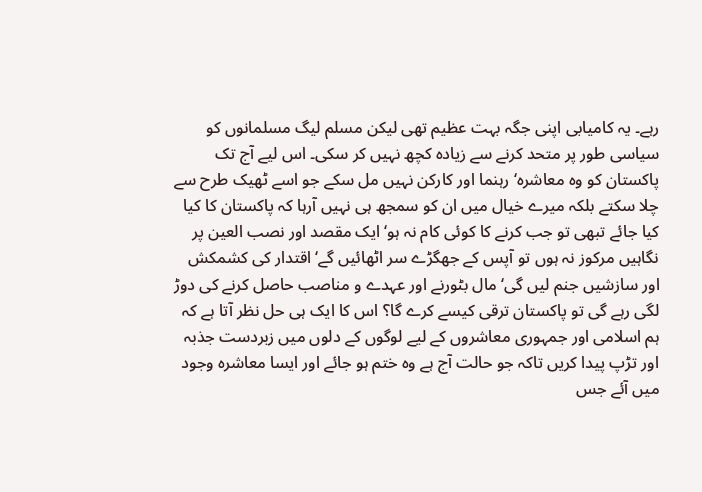رہے۔ یہ کامیابی اپنی جگہ بہت عظیم تھی لیکن مسلم لیگ مسلمانوں کو سیاسی طور پر متحد کرنے سے زیادہ کچھ نہیں کر سکی۔ اس لیے آج تک پاکستان کو وہ معاشرہ‘ رہنما اور کارکن نہیں مل سکے جو اسے ٹھیک طرح سے چلا سکتے بلکہ میرے خیال میں ان کو سمجھ ہی نہیں آرہا کہ پاکستان کا کیا کیا جائے تبھی تو جب کرنے کا کوئی کام نہ ہو‘ ایک مقصد اور نصب العین پر نگاہیں مرکوز نہ ہوں تو آپس کے جھگڑے سر اٹھائیں گے‘ اقتدار کی کشمکش اور سازشیں جنم لیں گی‘ مال بٹورنے اور عہدے و مناصب حاصل کرنے کی دوڑ لگی رہے گی تو پاکستان ترقی کیسے کرے گا؟ اس کا ایک ہی حل نظر آتا ہے کہ ہم اسلامی اور جمہوری معاشروں کے لیے لوگوں کے دلوں میں زبردست جذبہ اور تڑپ پیدا کریں تاکہ جو حالت آج ہے وہ ختم ہو جائے اور ایسا معاشرہ وجود میں آئے جس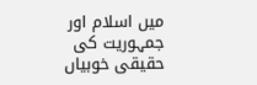میں اسلام اور جمہوریت کی حقیقی خوبیاں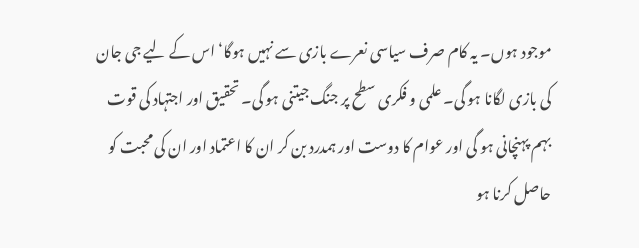موجود ہوں۔ یہ کام صرف سیاسی نعرے بازی سے نہیں ہوگا‘ اس کے لیے جی جان کی بازی لگانا ہو گی۔ علمی و فکری سطح پر جنگ جیتنی ہو گی۔ تحقیق اور اجتہاد کی قوت بہم پہنچانی ہو گی اور عوام کا دوست اور ہمدرد بن کر ان کا اعتماد اور ان کی محبت کو حاصل کرنا ہو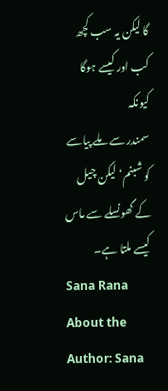گا لیکن یہ سب کچھ کب اور کیسے ہوگا کیونکہ
سمندر سے ملے پیاسے کو شبنم‘ لیکن چیل کے گھونسلے سے ماس کیسے ملتا ہے۔
Sana Rana
About the Author: Sana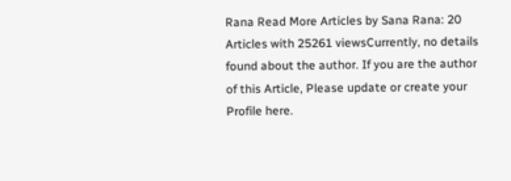Rana Read More Articles by Sana Rana: 20 Articles with 25261 viewsCurrently, no details found about the author. If you are the author of this Article, Please update or create your Profile here.